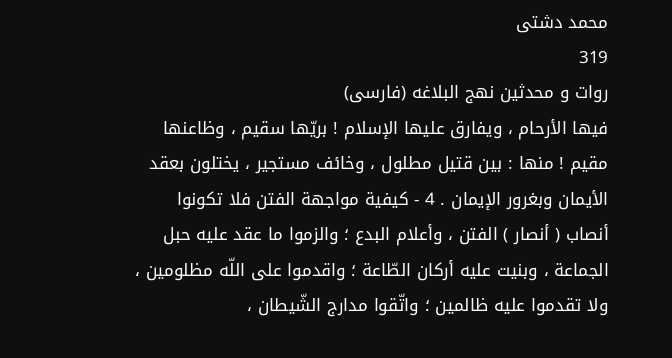محمد دشتى
319
روات و محدثين نهج البلاغه (فارسى)
فيها الأرحام ، ويفارق عليها الإسلام ! بريّها سقيم ، وظاعنها مقيم ! منها : بين قتيل مطلول ، وخائف مستجير ، يختلون بعقد الأيمان وبغرور الإيمان . 4 - كيفية مواجهة الفتن فلا تكونوا أنصاب ( أنصار ) الفتن ، وأعلام البدع ؛ والزموا ما عقد عليه حبل الجماعة ، وبنيت عليه أركان الطّاعة ؛ واقدموا على اللّه مظلومين ، ولا تقدموا عليه ظالمين ؛ واتّقوا مدارج الشّيطان ،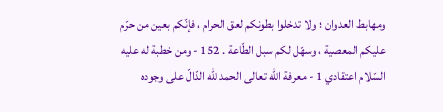ومهابط العدوان ؛ ولا تدخلوا بطونكم لعق الحرام ، فإنّكم بعين من حرّم عليكم المعصية ، وسهّل لكم سبل الطّاعة . 152 - ومن خطبة له عليه السّلام اعتقادي 1 - معرفة اللّه تعالى الحمد للّه الدّالّ على وجوده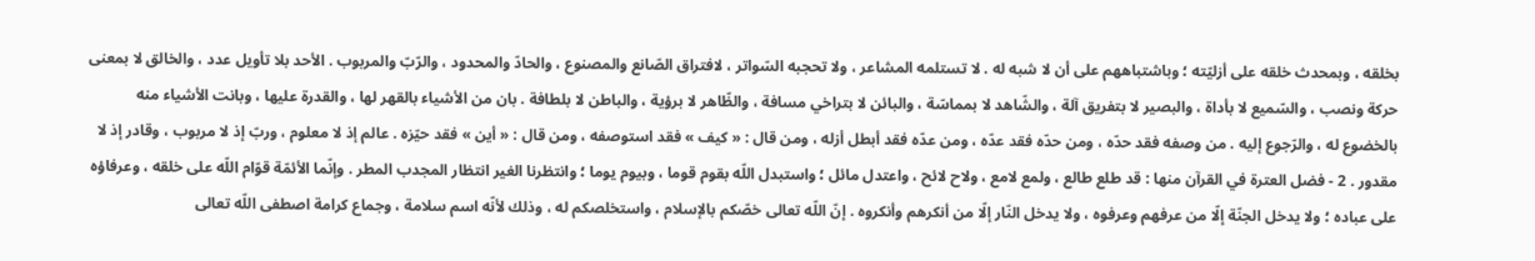بخلقه ، وبمحدث خلقه على أزليّته ؛ وباشتباههم على أن لا شبه له . لا تستلمه المشاعر ، ولا تحجبه السّواتر ، لافتراق الصّانع والمصنوع ، والحادّ والمحدود ، والرّبّ والمربوب . الأحد بلا تأويل عدد ، والخالق لا بمعنى حركة ونصب ، والسّميع لا بأداة ، والبصير لا بتفريق آلة ، والشّاهد لا بمماسّة ، والبائن لا بتراخي مسافة ، والظّاهر لا برؤية ، والباطن لا بلطافة . بان من الأشياء بالقهر لها ، والقدرة عليها ، وبانت الأشياء منه بالخضوع له ، والرّجوع إليه . من وصفه فقد حدّه ، ومن حدّه فقد عدّه ، ومن عدّه فقد أبطل أزله ، ومن قال : « كيف » فقد استوصفه ، ومن قال : « أين » فقد حيّزه . عالم إذ لا معلوم ، وربّ إذ لا مربوب ، وقادر إذ لا مقدور . 2 - فضل العترة في القرآن منها : قد طلع طالع ، ولمع لامع ، ولاح لائح ، واعتدل مائل ؛ واستبدل اللّه بقوم قوما ، وبيوم يوما ؛ وانتظرنا الغير انتظار المجدب المطر . وإنّما الأئمّة قوّام اللّه على خلقه ، وعرفاؤه على عباده ؛ ولا يدخل الجنّة إلّا من عرفهم وعرفوه ، ولا يدخل النّار إلّا من أنكرهم وأنكروه . إنّ اللّه تعالى خصّكم بالإسلام ، واستخلصكم له ، وذلك لأنّه اسم سلامة ، وجماع كرامة اصطفى اللّه تعالى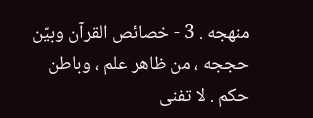منهجه . 3 - خصائص القرآن وبيّن حججه ، من ظاهر علم ، وباطن حكم . لا تفنى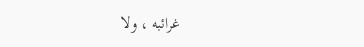غرائبه ، ولا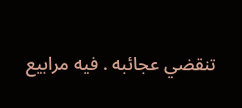تنقضي عجائبه . فيه مرابيع